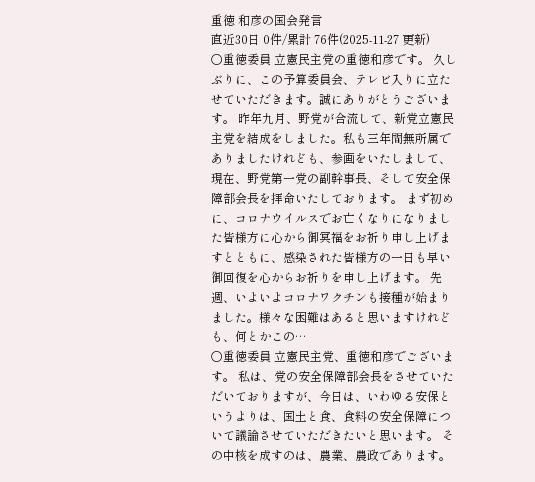重徳 和彦の国会発言
直近30日 0件/累計 76件(2025-11-27 更新)
○重徳委員 立憲民主党の重徳和彦です。 久しぶりに、この予算委員会、テレビ入りに立たせていただきます。誠にありがとうございます。 昨年九月、野党が合流して、新党立憲民主党を結成をしました。私も三年間無所属でありましたけれども、参画をいたしまして、現在、野党第一党の副幹事長、そして安全保障部会長を拝命いたしております。 まず初めに、コロナウイルスでお亡くなりになりました皆様方に心から御冥福をお祈り申し上げますとともに、感染された皆様方の一日も早い御回復を心からお祈りを申し上げます。 先週、いよいよコロナワクチンも接種が始まりました。様々な困難はあると思いますけれども、何とかこの…
○重徳委員 立憲民主党、重徳和彦でございます。 私は、党の安全保障部会長をさせていただいておりますが、今日は、いわゆる安保というよりは、国土と食、食料の安全保障について議論させていただきたいと思います。 その中核を成すのは、農業、農政であります。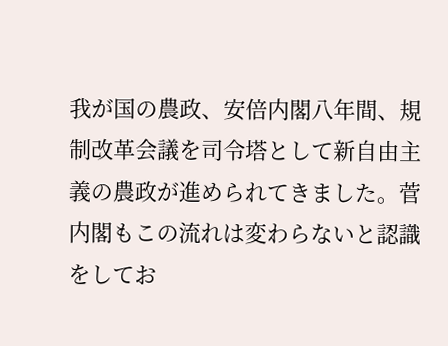我が国の農政、安倍内閣八年間、規制改革会議を司令塔として新自由主義の農政が進められてきました。菅内閣もこの流れは変わらないと認識をしてお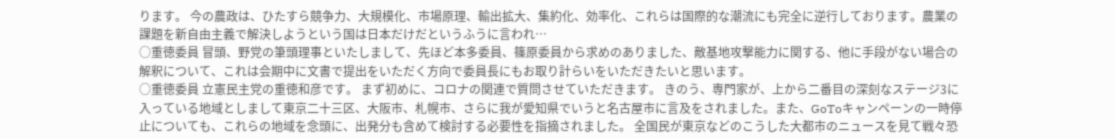ります。 今の農政は、ひたすら競争力、大規模化、市場原理、輸出拡大、集約化、効率化、これらは国際的な潮流にも完全に逆行しております。農業の課題を新自由主義で解決しようという国は日本だけだというふうに言われ…
○重徳委員 冒頭、野党の筆頭理事といたしまして、先ほど本多委員、篠原委員から求めのありました、敵基地攻撃能力に関する、他に手段がない場合の解釈について、これは会期中に文書で提出をいただく方向で委員長にもお取り計らいをいただきたいと思います。
○重徳委員 立憲民主党の重徳和彦です。 まず初めに、コロナの関連で質問させていただきます。 きのう、専門家が、上から二番目の深刻なステージ3に入っている地域としまして東京二十三区、大阪市、札幌市、さらに我が愛知県でいうと名古屋市に言及をされました。また、GoToキャンペーンの一時停止についても、これらの地域を念頭に、出発分も含めて検討する必要性を指摘されました。 全国民が東京などのこうした大都市のニュースを見て戦々恐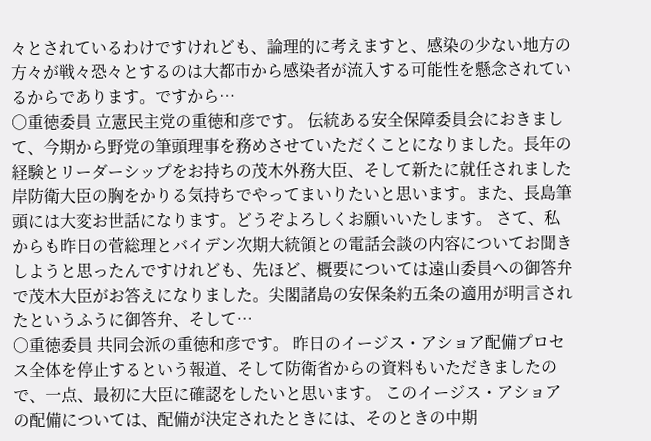々とされているわけですけれども、論理的に考えますと、感染の少ない地方の方々が戦々恐々とするのは大都市から感染者が流入する可能性を懸念されているからであります。ですから…
○重徳委員 立憲民主党の重徳和彦です。 伝統ある安全保障委員会におきまして、今期から野党の筆頭理事を務めさせていただくことになりました。長年の経験とリーダーシップをお持ちの茂木外務大臣、そして新たに就任されました岸防衛大臣の胸をかりる気持ちでやってまいりたいと思います。また、長島筆頭には大変お世話になります。どうぞよろしくお願いいたします。 さて、私からも昨日の菅総理とバイデン次期大統領との電話会談の内容についてお聞きしようと思ったんですけれども、先ほど、概要については遠山委員への御答弁で茂木大臣がお答えになりました。尖閣諸島の安保条約五条の適用が明言されたというふうに御答弁、そして…
○重徳委員 共同会派の重徳和彦です。 昨日のイージス・アショア配備プロセス全体を停止するという報道、そして防衛省からの資料もいただきましたので、一点、最初に大臣に確認をしたいと思います。 このイージス・アショアの配備については、配備が決定されたときには、そのときの中期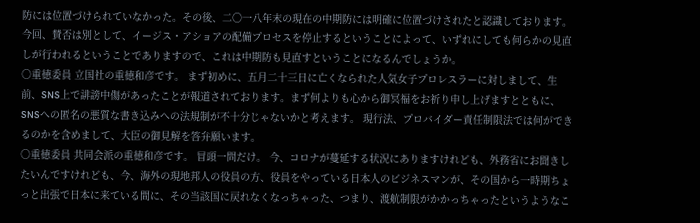防には位置づけられていなかった。その後、二〇一八年末の現在の中期防には明確に位置づけされたと認識しております。 今回、賛否は別として、イージス・アショアの配備プロセスを停止するということによって、いずれにしても何らかの見直しが行われるということでありますので、これは中期防も見直すということになるんでしょうか。
○重徳委員 立国社の重徳和彦です。 まず初めに、五月二十三日に亡くなられた人気女子プロレスラーに対しまして、生前、SNS上で誹謗中傷があったことが報道されております。まず何よりも心から御冥福をお祈り申し上げますとともに、SNSへの匿名の悪質な書き込みへの法規制が不十分じゃないかと考えます。 現行法、プロバイダー責任制限法では何ができるのかを含めまして、大臣の御見解を答弁願います。
○重徳委員 共同会派の重徳和彦です。 冒頭一問だけ。 今、コロナが蔓延する状況にありますけれども、外務省にお聞きしたいんですけれども、今、海外の現地邦人の役員の方、役員をやっている日本人のビジネスマンが、その国から一時期ちょっと出張で日本に来ている間に、その当該国に戻れなくなっちゃった、つまり、渡航制限がかかっちゃったというようなこ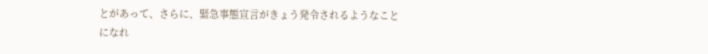とがあって、さらに、緊急事態宣言がきょう発令されるようなことになれ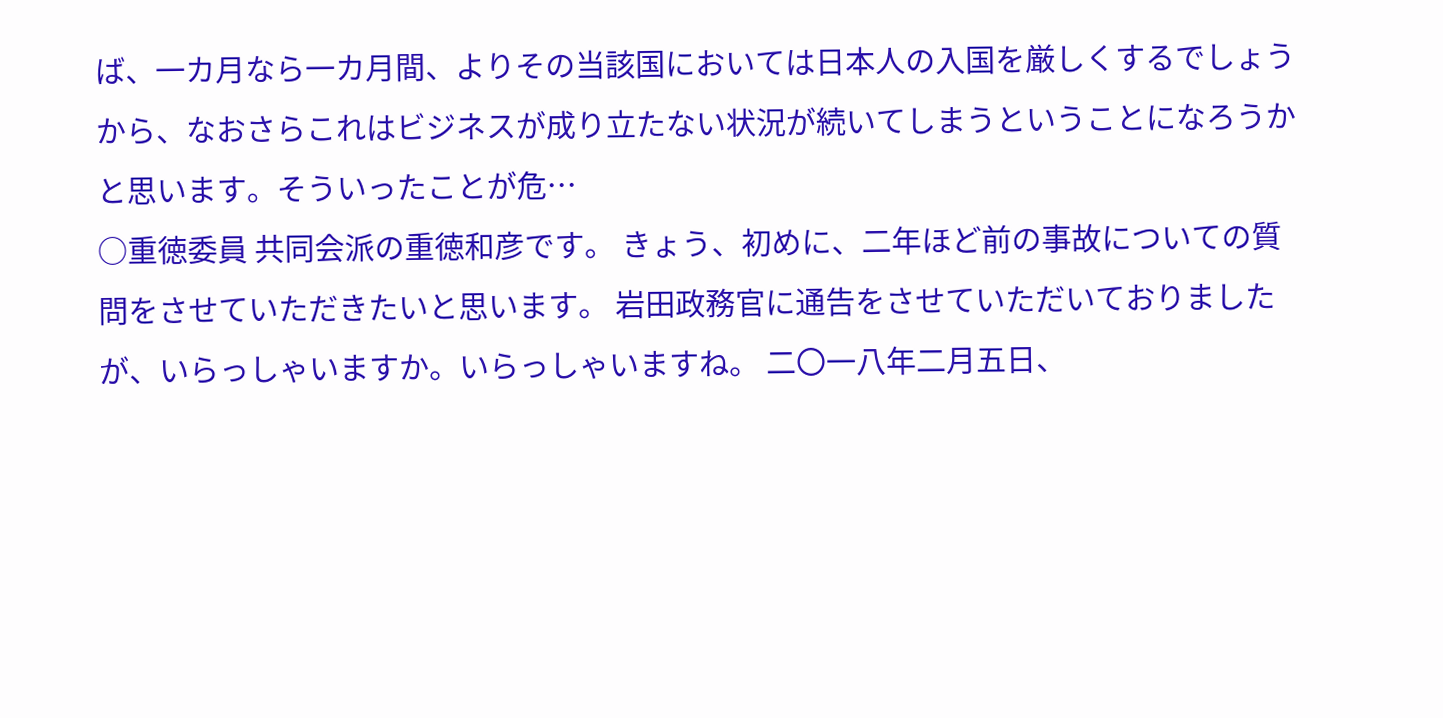ば、一カ月なら一カ月間、よりその当該国においては日本人の入国を厳しくするでしょうから、なおさらこれはビジネスが成り立たない状況が続いてしまうということになろうかと思います。そういったことが危…
○重徳委員 共同会派の重徳和彦です。 きょう、初めに、二年ほど前の事故についての質問をさせていただきたいと思います。 岩田政務官に通告をさせていただいておりましたが、いらっしゃいますか。いらっしゃいますね。 二〇一八年二月五日、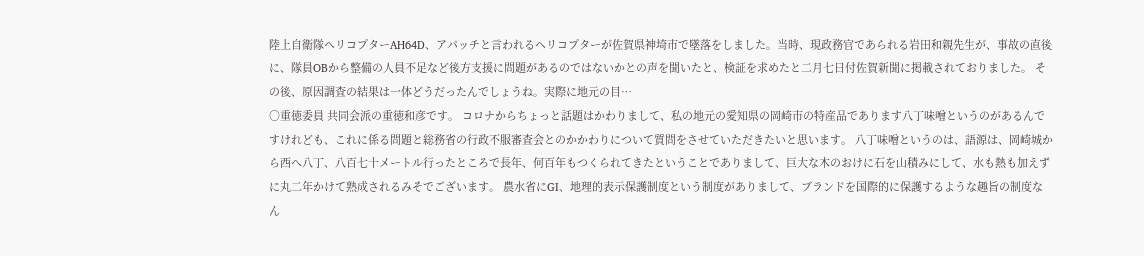陸上自衛隊ヘリコプターAH64D、アパッチと言われるヘリコプターが佐賀県神埼市で墜落をしました。当時、現政務官であられる岩田和親先生が、事故の直後に、隊員OBから整備の人員不足など後方支援に問題があるのではないかとの声を聞いたと、検証を求めたと二月七日付佐賀新聞に掲載されておりました。 その後、原因調査の結果は一体どうだったんでしょうね。実際に地元の目…
○重徳委員 共同会派の重徳和彦です。 コロナからちょっと話題はかわりまして、私の地元の愛知県の岡崎市の特産品であります八丁味噌というのがあるんですけれども、これに係る問題と総務省の行政不服審査会とのかかわりについて質問をさせていただきたいと思います。 八丁味噌というのは、語源は、岡崎城から西へ八丁、八百七十メートル行ったところで長年、何百年もつくられてきたということでありまして、巨大な木のおけに石を山積みにして、水も熱も加えずに丸二年かけて熟成されるみそでございます。 農水省にGI、地理的表示保護制度という制度がありまして、ブランドを国際的に保護するような趣旨の制度なん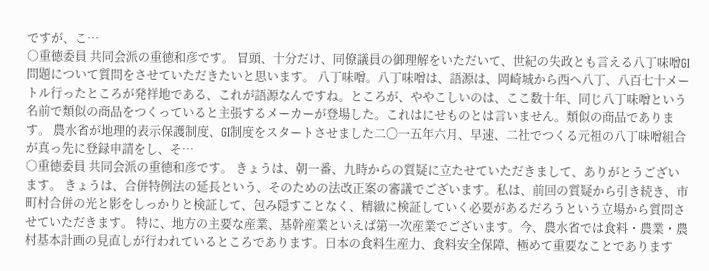ですが、こ…
○重徳委員 共同会派の重徳和彦です。 冒頭、十分だけ、同僚議員の御理解をいただいて、世紀の失政とも言える八丁味噌GI問題について質問をさせていただきたいと思います。 八丁味噌。八丁味噌は、語源は、岡崎城から西へ八丁、八百七十メートル行ったところが発祥地である、これが語源なんですね。ところが、ややこしいのは、ここ数十年、同じ八丁味噌という名前で類似の商品をつくっていると主張するメーカーが登場した。これはにせものとは言いません。類似の商品であります。 農水省が地理的表示保護制度、GI制度をスタートさせました二〇一五年六月、早速、二社でつくる元祖の八丁味噌組合が真っ先に登録申請をし、そ…
○重徳委員 共同会派の重徳和彦です。 きょうは、朝一番、九時からの質疑に立たせていただきまして、ありがとうございます。 きょうは、合併特例法の延長という、そのための法改正案の審議でございます。私は、前回の質疑から引き続き、市町村合併の光と影をしっかりと検証して、包み隠すことなく、精緻に検証していく必要があるだろうという立場から質問させていただきます。 特に、地方の主要な産業、基幹産業といえば第一次産業でございます。今、農水省では食料・農業・農村基本計画の見直しが行われているところであります。日本の食料生産力、食料安全保障、極めて重要なことであります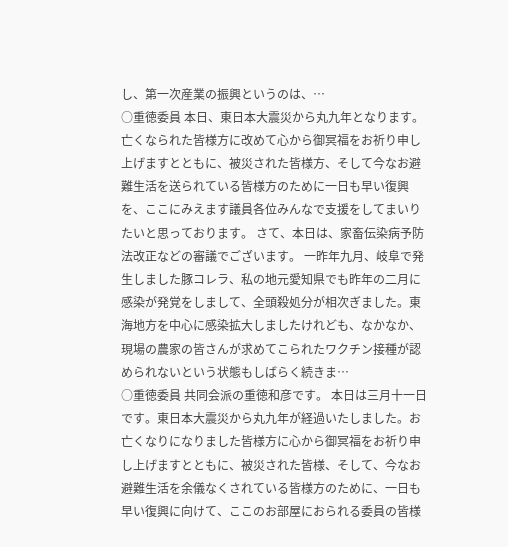し、第一次産業の振興というのは、…
○重徳委員 本日、東日本大震災から丸九年となります。亡くなられた皆様方に改めて心から御冥福をお祈り申し上げますとともに、被災された皆様方、そして今なお避難生活を送られている皆様方のために一日も早い復興を、ここにみえます議員各位みんなで支援をしてまいりたいと思っております。 さて、本日は、家畜伝染病予防法改正などの審議でございます。 一昨年九月、岐阜で発生しました豚コレラ、私の地元愛知県でも昨年の二月に感染が発覚をしまして、全頭殺処分が相次ぎました。東海地方を中心に感染拡大しましたけれども、なかなか、現場の農家の皆さんが求めてこられたワクチン接種が認められないという状態もしばらく続きま…
○重徳委員 共同会派の重徳和彦です。 本日は三月十一日です。東日本大震災から丸九年が経過いたしました。お亡くなりになりました皆様方に心から御冥福をお祈り申し上げますとともに、被災された皆様、そして、今なお避難生活を余儀なくされている皆様方のために、一日も早い復興に向けて、ここのお部屋におられる委員の皆様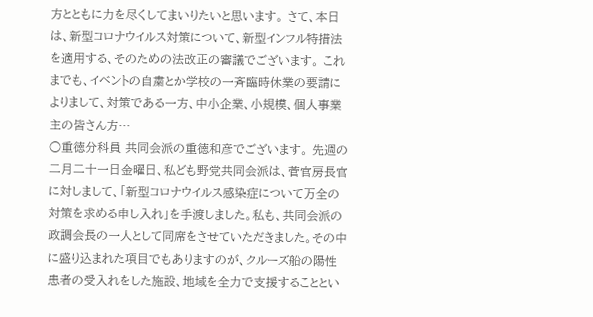方とともに力を尽くしてまいりたいと思います。 さて、本日は、新型コロナウイルス対策について、新型インフル特措法を適用する、そのための法改正の審議でございます。 これまでも、イベントの自粛とか学校の一斉臨時休業の要請によりまして、対策である一方、中小企業、小規模、個人事業主の皆さん方…
○重徳分科員 共同会派の重徳和彦でございます。 先週の二月二十一日金曜日、私ども野党共同会派は、菅官房長官に対しまして、「新型コロナウイルス感染症について万全の対策を求める申し入れ」を手渡しました。私も、共同会派の政調会長の一人として同席をさせていただきました。その中に盛り込まれた項目でもありますのが、クルーズ船の陽性患者の受入れをした施設、地域を全力で支援することとい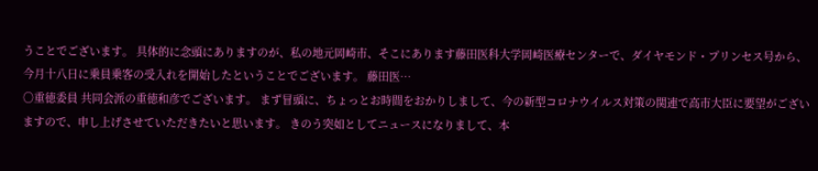うことでございます。 具体的に念頭にありますのが、私の地元岡崎市、そこにあります藤田医科大学岡崎医療センターで、ダイヤモンド・プリンセス号から、今月十八日に乗員乗客の受入れを開始したということでございます。 藤田医…
○重徳委員 共同会派の重徳和彦でございます。 まず冒頭に、ちょっとお時間をおかりしまして、今の新型コロナウイルス対策の関連で高市大臣に要望がございますので、申し上げさせていただきたいと思います。 きのう突如としてニュースになりまして、本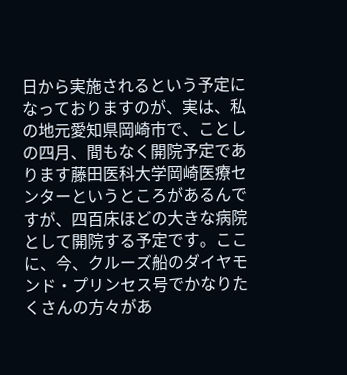日から実施されるという予定になっておりますのが、実は、私の地元愛知県岡崎市で、ことしの四月、間もなく開院予定であります藤田医科大学岡崎医療センターというところがあるんですが、四百床ほどの大きな病院として開院する予定です。ここに、今、クルーズ船のダイヤモンド・プリンセス号でかなりたくさんの方々があ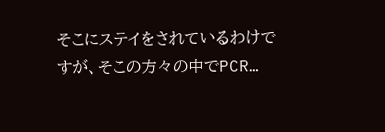そこにステイをされているわけですが、そこの方々の中でPCR…